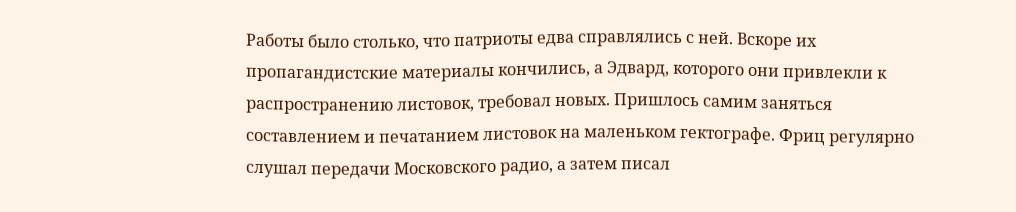Работы было столько, что патриоты едва справлялись с ней. Вскоре их пропагандистские материалы кончились, а Эдвард, которого они привлекли к распространению листовок, требовал новых. Пришлось самим заняться составлением и печатанием листовок на маленьком гектографе. Фриц регулярно слушал передачи Московского радио, а затем писал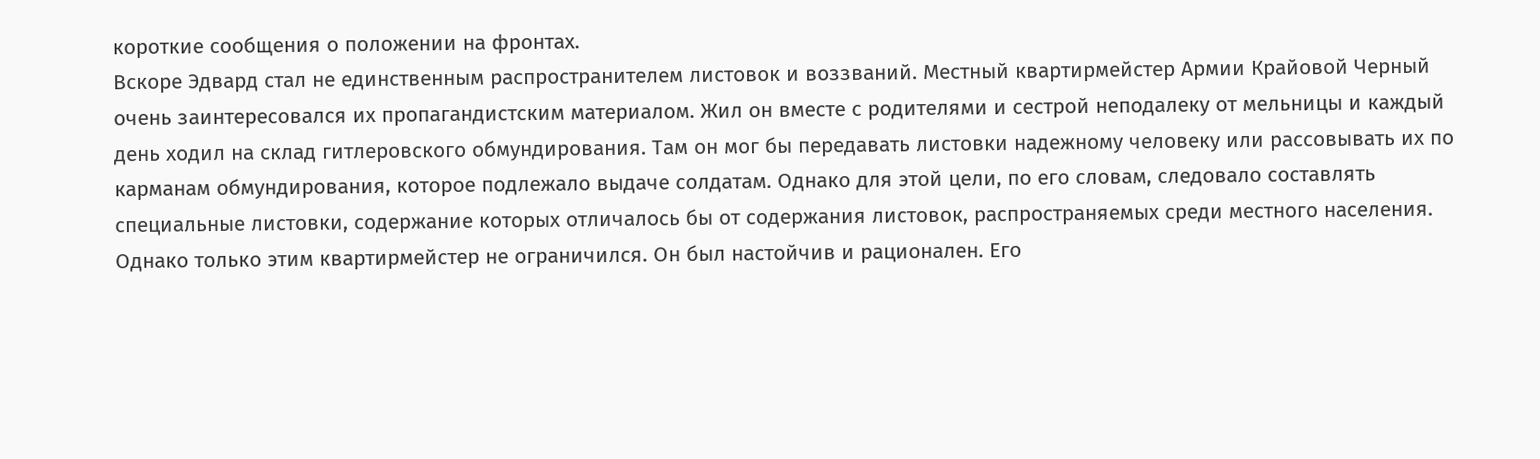короткие сообщения о положении на фронтах.
Вскоре Эдвард стал не единственным распространителем листовок и воззваний. Местный квартирмейстер Армии Крайовой Черный очень заинтересовался их пропагандистским материалом. Жил он вместе с родителями и сестрой неподалеку от мельницы и каждый день ходил на склад гитлеровского обмундирования. Там он мог бы передавать листовки надежному человеку или рассовывать их по карманам обмундирования, которое подлежало выдаче солдатам. Однако для этой цели, по его словам, следовало составлять специальные листовки, содержание которых отличалось бы от содержания листовок, распространяемых среди местного населения.
Однако только этим квартирмейстер не ограничился. Он был настойчив и рационален. Его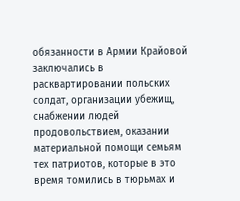обязанности в Армии Крайовой заключались в расквартировании польских солдат, организации убежищ, снабжении людей продовольствием, оказании материальной помощи семьям тех патриотов, которые в это время томились в тюрьмах и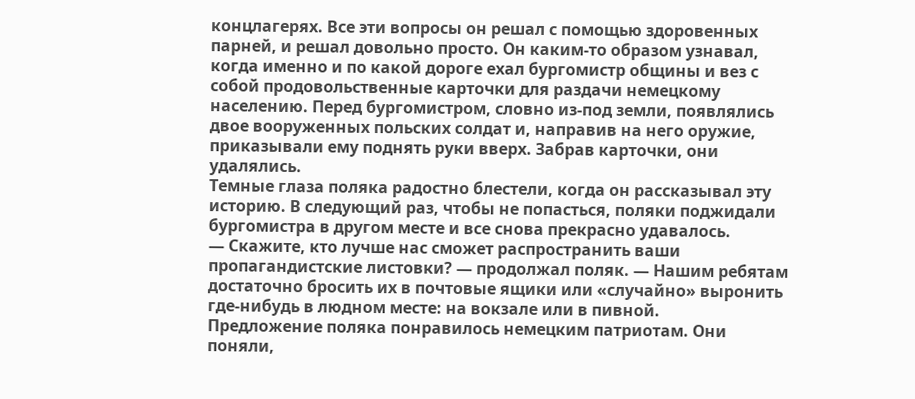концлагерях. Все эти вопросы он решал с помощью здоровенных парней, и решал довольно просто. Он каким-то образом узнавал, когда именно и по какой дороге ехал бургомистр общины и вез с собой продовольственные карточки для раздачи немецкому населению. Перед бургомистром, словно из-под земли, появлялись двое вооруженных польских солдат и, направив на него оружие, приказывали ему поднять руки вверх. Забрав карточки, они удалялись.
Темные глаза поляка радостно блестели, когда он рассказывал эту историю. В следующий раз, чтобы не попасться, поляки поджидали бургомистра в другом месте и все снова прекрасно удавалось.
— Скажите, кто лучше нас сможет распространить ваши пропагандистские листовки? — продолжал поляк. — Нашим ребятам достаточно бросить их в почтовые ящики или «случайно» выронить где-нибудь в людном месте: на вокзале или в пивной.
Предложение поляка понравилось немецким патриотам. Они поняли,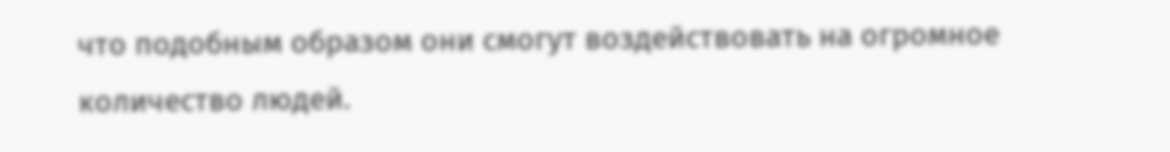что подобным образом они смогут воздействовать на огромное количество людей.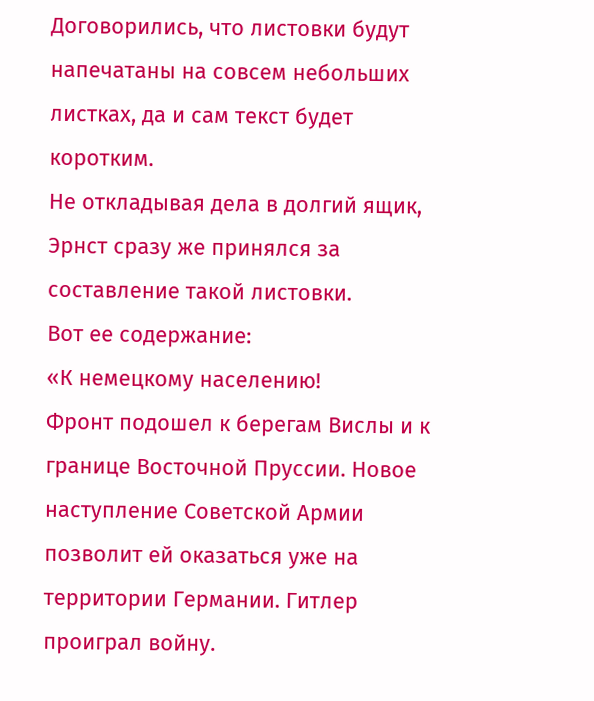Договорились, что листовки будут напечатаны на совсем небольших листках, да и сам текст будет коротким.
Не откладывая дела в долгий ящик, Эрнст сразу же принялся за составление такой листовки.
Вот ее содержание:
«К немецкому населению!
Фронт подошел к берегам Вислы и к границе Восточной Пруссии. Новое наступление Советской Армии позволит ей оказаться уже на территории Германии. Гитлер проиграл войну.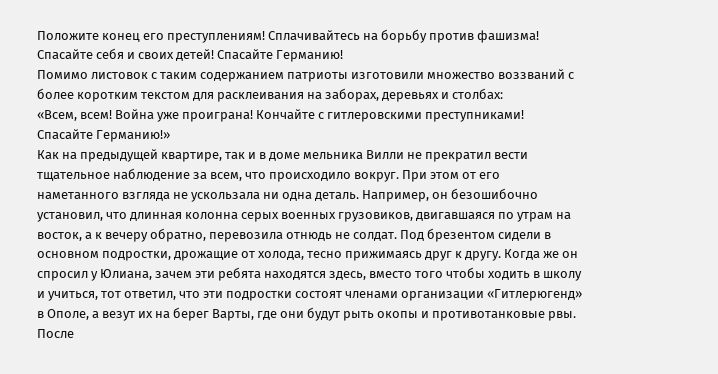Положите конец его преступлениям! Сплачивайтесь на борьбу против фашизма! Спасайте себя и своих детей! Спасайте Германию!
Помимо листовок с таким содержанием патриоты изготовили множество воззваний с более коротким текстом для расклеивания на заборах, деревьях и столбах:
«Всем, всем! Война уже проиграна! Кончайте с гитлеровскими преступниками! Спасайте Германию!»
Как на предыдущей квартире, так и в доме мельника Вилли не прекратил вести тщательное наблюдение за всем, что происходило вокруг. При этом от его наметанного взгляда не ускользала ни одна деталь. Например, он безошибочно установил, что длинная колонна серых военных грузовиков, двигавшаяся по утрам на восток, а к вечеру обратно, перевозила отнюдь не солдат. Под брезентом сидели в основном подростки, дрожащие от холода, тесно прижимаясь друг к другу. Когда же он спросил у Юлиана, зачем эти ребята находятся здесь, вместо того чтобы ходить в школу и учиться, тот ответил, что эти подростки состоят членами организации «Гитлерюгенд» в Ополе, а везут их на берег Варты, где они будут рыть окопы и противотанковые рвы.
После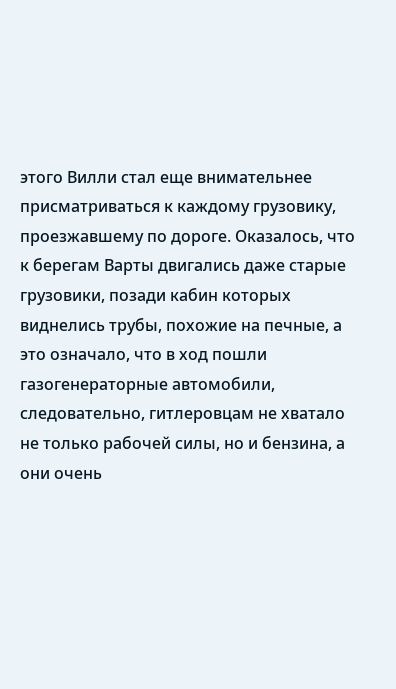этого Вилли стал еще внимательнее присматриваться к каждому грузовику, проезжавшему по дороге. Оказалось, что к берегам Варты двигались даже старые грузовики, позади кабин которых виднелись трубы, похожие на печные, а это означало, что в ход пошли газогенераторные автомобили, следовательно, гитлеровцам не хватало не только рабочей силы, но и бензина, а они очень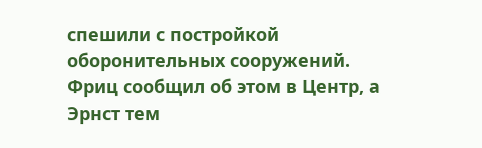спешили с постройкой оборонительных сооружений.
Фриц сообщил об этом в Центр, а Эрнст тем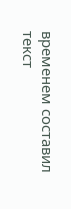временем составил текст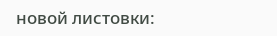новой листовки: